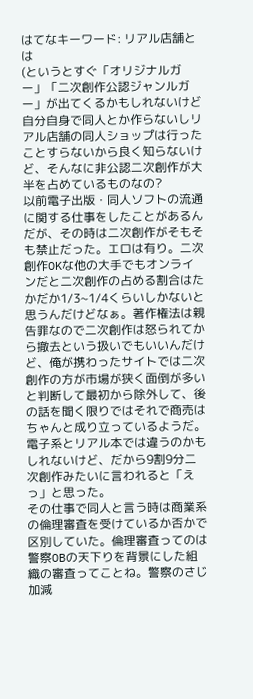はてなキーワード: リアル店舗とは
(というとすぐ「オリジナルガー」「二次創作公認ジャンルガー」が出てくるかもしれないけど
自分自身で同人とか作らないしリアル店舗の同人ショップは行ったことすらないから良く知らないけど、そんなに非公認二次創作が大半を占めているものなの?
以前電子出版・同人ソフトの流通に関する仕事をしたことがあるんだが、その時は二次創作がそもそも禁止だった。エロは有り。二次創作OKな他の大手でもオンラインだと二次創作の占める割合はたかだか1/3~1/4くらいしかないと思うんだけどなぁ。著作権法は親告罪なので二次創作は怒られてから撤去という扱いでもいいんだけど、俺が携わったサイトでは二次創作の方が市場が狭く面倒が多いと判断して最初から除外して、後の話を聞く限りではそれで商売はちゃんと成り立っているようだ。電子系とリアル本では違うのかもしれないけど、だから9割9分二次創作みたいに言われると「えっ」と思った。
その仕事で同人と言う時は商業系の倫理審査を受けているか否かで区別していた。倫理審査ってのは警察OBの天下りを背景にした組織の審査ってことね。警察のさじ加減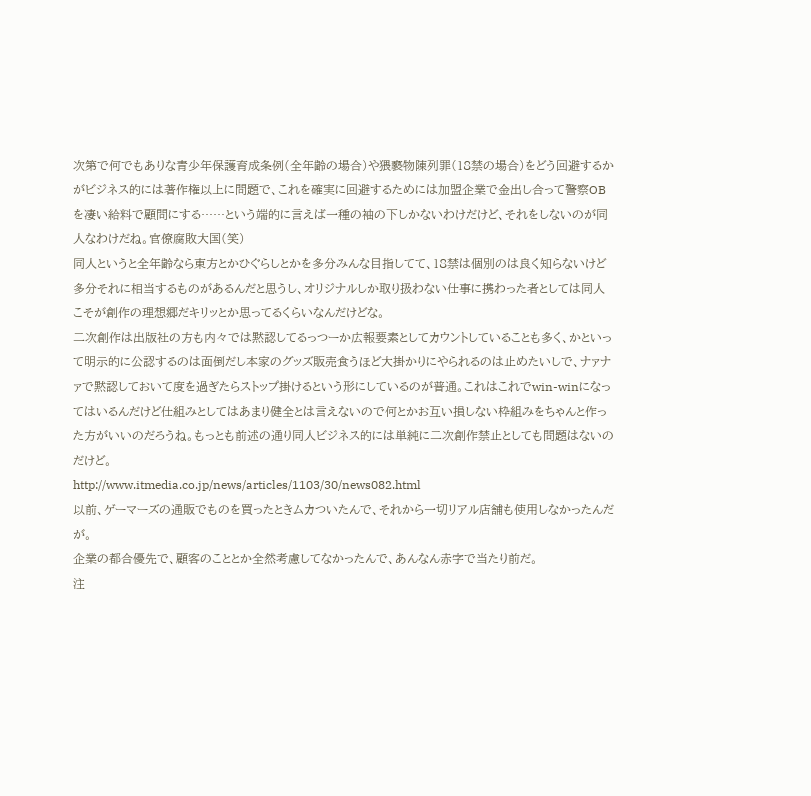次第で何でもありな青少年保護育成条例(全年齢の場合)や猥褻物陳列罪(18禁の場合)をどう回避するかがビジネス的には著作権以上に問題で、これを確実に回避するためには加盟企業で金出し合って警察OBを凄い給料で顧問にする……という端的に言えば一種の袖の下しかないわけだけど、それをしないのが同人なわけだね。官僚腐敗大国(笑)
同人というと全年齢なら東方とかひぐらしとかを多分みんな目指してて、18禁は個別のは良く知らないけど多分それに相当するものがあるんだと思うし、オリジナルしか取り扱わない仕事に携わった者としては同人こそが創作の理想郷だキリッとか思ってるくらいなんだけどな。
二次創作は出版社の方も内々では黙認してるっつーか広報要素としてカウントしていることも多く、かといって明示的に公認するのは面倒だし本家のグッズ販売食うほど大掛かりにやられるのは止めたいしで、ナァナァで黙認しておいて度を過ぎたらストップ掛けるという形にしているのが普通。これはこれでwin-winになってはいるんだけど仕組みとしてはあまり健全とは言えないので何とかお互い損しない枠組みをちゃんと作った方がいいのだろうね。もっとも前述の通り同人ビジネス的には単純に二次創作禁止としても問題はないのだけど。
http://www.itmedia.co.jp/news/articles/1103/30/news082.html
以前、ゲーマーズの通販でものを買ったときムカついたんで、それから一切リアル店舗も使用しなかったんだが。
企業の都合優先で、顧客のこととか全然考慮してなかったんで、あんなん赤字で当たり前だ。
注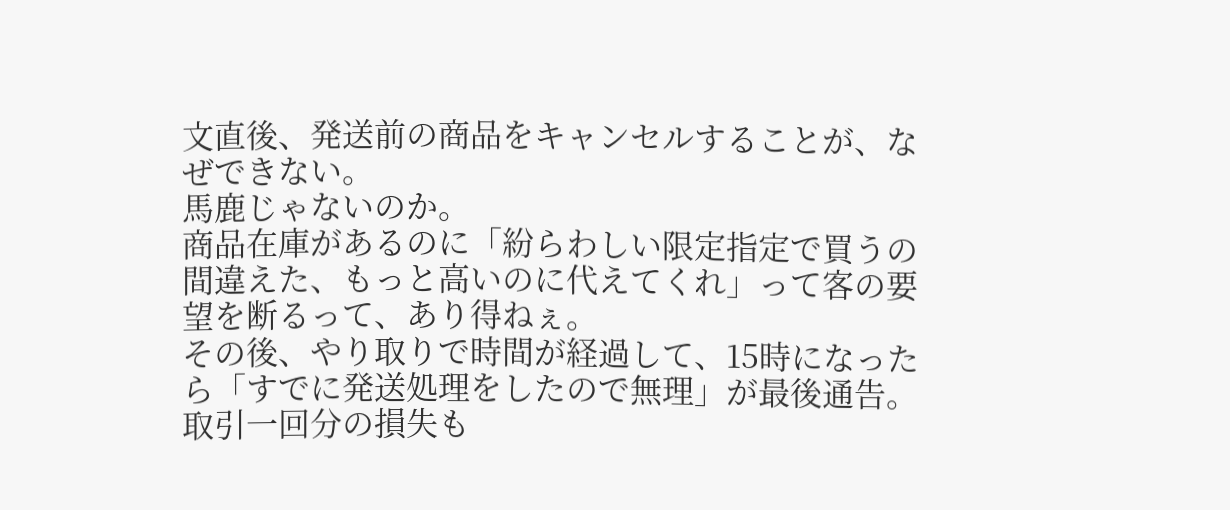文直後、発送前の商品をキャンセルすることが、なぜできない。
馬鹿じゃないのか。
商品在庫があるのに「紛らわしい限定指定で買うの間違えた、もっと高いのに代えてくれ」って客の要望を断るって、あり得ねぇ。
その後、やり取りで時間が経過して、15時になったら「すでに発送処理をしたので無理」が最後通告。
取引一回分の損失も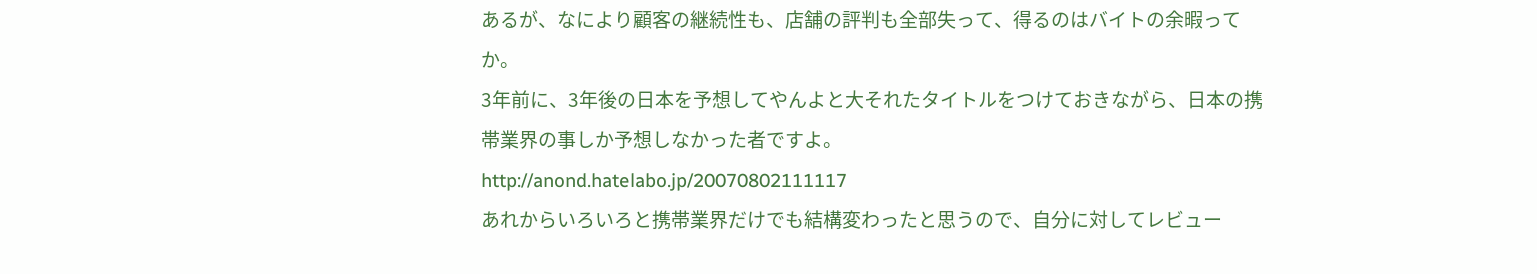あるが、なにより顧客の継続性も、店舗の評判も全部失って、得るのはバイトの余暇ってか。
3年前に、3年後の日本を予想してやんよと大それたタイトルをつけておきながら、日本の携帯業界の事しか予想しなかった者ですよ。
http://anond.hatelabo.jp/20070802111117
あれからいろいろと携帯業界だけでも結構変わったと思うので、自分に対してレビュー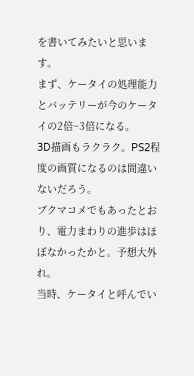を書いてみたいと思います。
まず、ケータイの処理能力とバッテリーが今のケータイの2倍~3倍になる。
3D描画もラクラク。PS2程度の画質になるのは間違いないだろう。
ブクマコメでもあったとおり、電力まわりの進歩はほぼなかったかと。予想大外れ。
当時、ケータイと呼んでい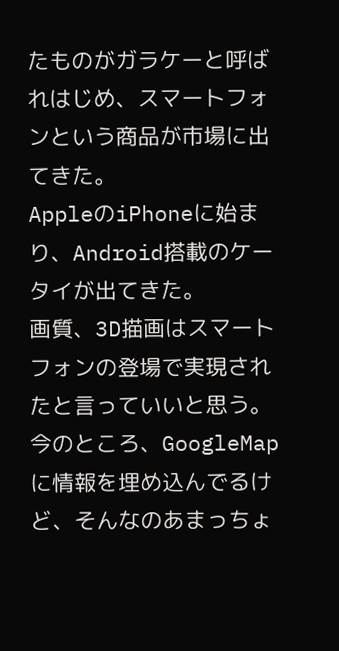たものがガラケーと呼ばれはじめ、スマートフォンという商品が市場に出てきた。
AppleのiPhoneに始まり、Android搭載のケータイが出てきた。
画質、3D描画はスマートフォンの登場で実現されたと言っていいと思う。
今のところ、GoogleMapに情報を埋め込んでるけど、そんなのあまっちょ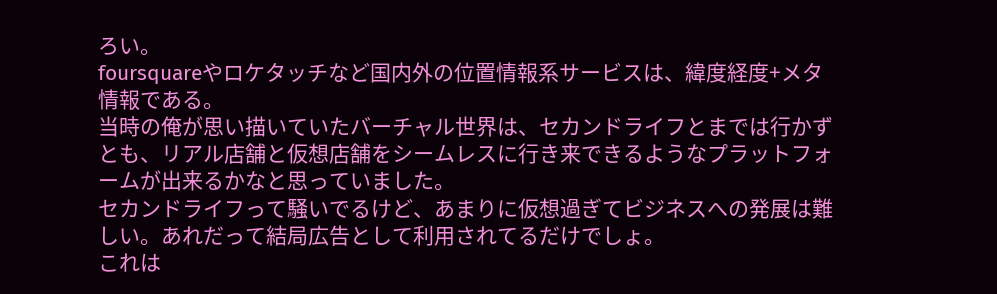ろい。
foursquareやロケタッチなど国内外の位置情報系サービスは、緯度経度+メタ情報である。
当時の俺が思い描いていたバーチャル世界は、セカンドライフとまでは行かずとも、リアル店舗と仮想店舗をシームレスに行き来できるようなプラットフォームが出来るかなと思っていました。
セカンドライフって騒いでるけど、あまりに仮想過ぎてビジネスへの発展は難しい。あれだって結局広告として利用されてるだけでしょ。
これは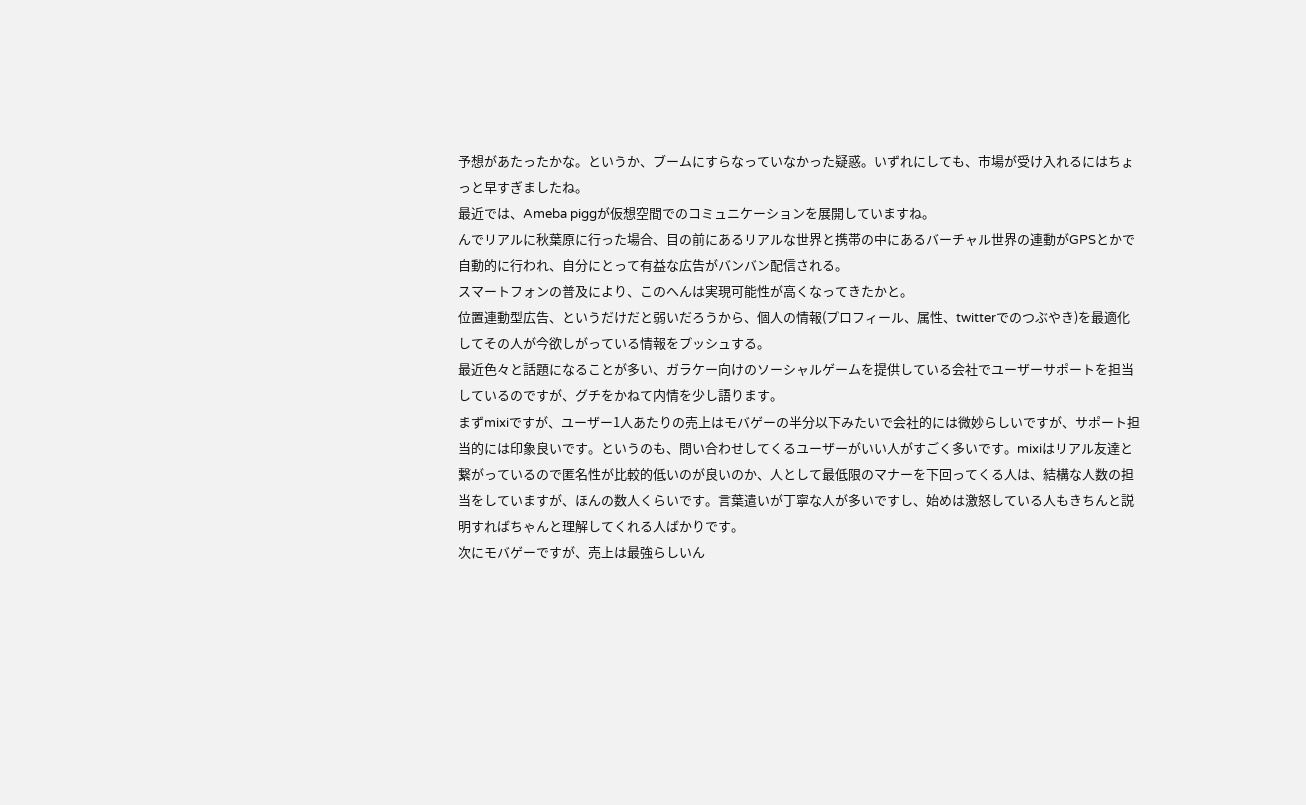予想があたったかな。というか、ブームにすらなっていなかった疑惑。いずれにしても、市場が受け入れるにはちょっと早すぎましたね。
最近では、Ameba piggが仮想空間でのコミュニケーションを展開していますね。
んでリアルに秋葉原に行った場合、目の前にあるリアルな世界と携帯の中にあるバーチャル世界の連動がGPSとかで自動的に行われ、自分にとって有益な広告がバンバン配信される。
スマートフォンの普及により、このへんは実現可能性が高くなってきたかと。
位置連動型広告、というだけだと弱いだろうから、個人の情報(プロフィール、属性、twitterでのつぶやき)を最適化してその人が今欲しがっている情報をプッシュする。
最近色々と話題になることが多い、ガラケー向けのソーシャルゲームを提供している会社でユーザーサポートを担当しているのですが、グチをかねて内情を少し語ります。
まずmixiですが、ユーザー1人あたりの売上はモバゲーの半分以下みたいで会社的には微妙らしいですが、サポート担当的には印象良いです。というのも、問い合わせしてくるユーザーがいい人がすごく多いです。mixiはリアル友達と繋がっているので匿名性が比較的低いのが良いのか、人として最低限のマナーを下回ってくる人は、結構な人数の担当をしていますが、ほんの数人くらいです。言葉遣いが丁寧な人が多いですし、始めは激怒している人もきちんと説明すればちゃんと理解してくれる人ばかりです。
次にモバゲーですが、売上は最強らしいん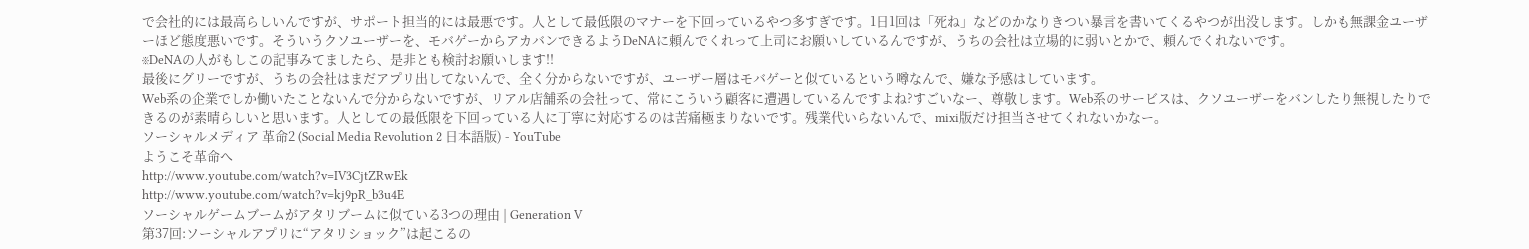で会社的には最高らしいんですが、サポート担当的には最悪です。人として最低限のマナーを下回っているやつ多すぎです。1日1回は「死ね」などのかなりきつい暴言を書いてくるやつが出没します。しかも無課金ユーザーほど態度悪いです。そういうクソユーザーを、モバゲーからアカバンできるようDeNAに頼んでくれって上司にお願いしているんですが、うちの会社は立場的に弱いとかで、頼んでくれないです。
※DeNAの人がもしこの記事みてましたら、是非とも検討お願いします!!
最後にグリーですが、うちの会社はまだアプリ出してないんで、全く分からないですが、ユーザー層はモバゲーと似ているという噂なんで、嫌な予感はしています。
Web系の企業でしか働いたことないんで分からないですが、リアル店舗系の会社って、常にこういう顧客に遭遇しているんですよね?すごいなー、尊敬します。Web系のサービスは、クソユーザーをバンしたり無視したりできるのが素晴らしいと思います。人としての最低限を下回っている人に丁寧に対応するのは苦痛極まりないです。残業代いらないんで、mixi版だけ担当させてくれないかなー。
ソーシャルメディア 革命2 (Social Media Revolution 2 日本語版) - YouTube
ようこそ革命へ
http://www.youtube.com/watch?v=IV3CjtZRwEk
http://www.youtube.com/watch?v=kj9pR_b3u4E
ソーシャルゲームブームがアタリブームに似ている3つの理由 | Generation V
第37回:ソーシャルアプリに“アタリショック”は起こるの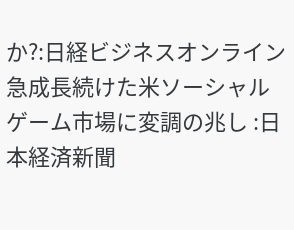か?:日経ビジネスオンライン
急成長続けた米ソーシャルゲーム市場に変調の兆し :日本経済新聞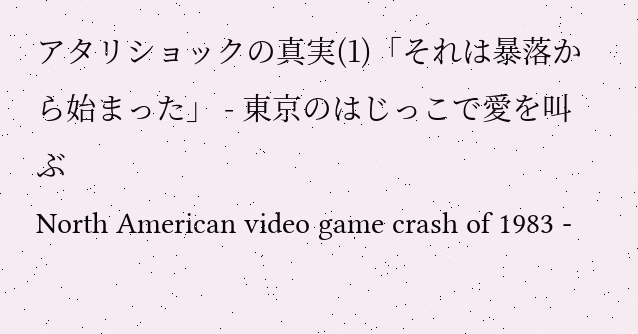アタリショックの真実(1)「それは暴落から始まった」 - 東京のはじっこで愛を叫ぶ
North American video game crash of 1983 -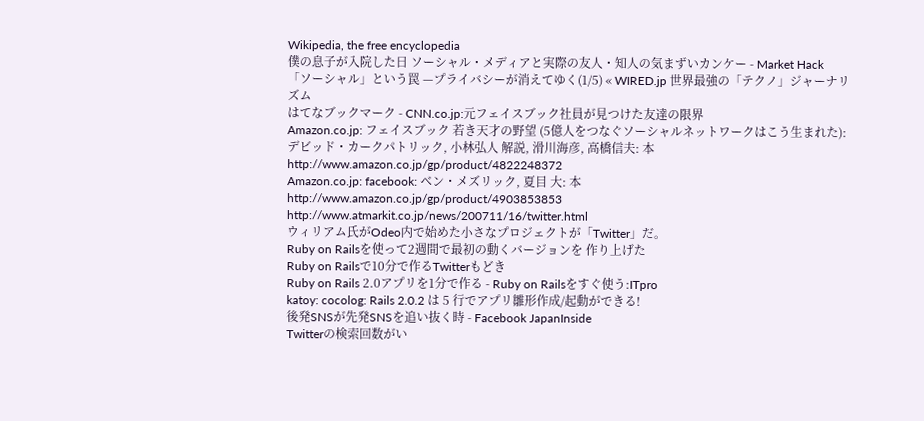Wikipedia, the free encyclopedia
僕の息子が入院した日 ソーシャル・メディアと実際の友人・知人の気まずいカンケー - Market Hack
「ソーシャル」という罠 —プライバシーが消えてゆく(1/5) « WIRED.jp 世界最強の「テクノ」ジャーナリズム
はてなブックマーク - CNN.co.jp:元フェイスブック社員が見つけた友達の限界
Amazon.co.jp: フェイスブック 若き天才の野望 (5億人をつなぐソーシャルネットワークはこう生まれた): デビッド・カークパトリック, 小林弘人 解説, 滑川海彦, 高橋信夫: 本
http://www.amazon.co.jp/gp/product/4822248372
Amazon.co.jp: facebook: ベン・メズリック, 夏目 大: 本
http://www.amazon.co.jp/gp/product/4903853853
http://www.atmarkit.co.jp/news/200711/16/twitter.html
ウィリアム氏がOdeo内で始めた小さなプロジェクトが「Twitter」だ。
Ruby on Railsを使って2週間で最初の動くバージョンを 作り上げた
Ruby on Railsで10分で作るTwitterもどき
Ruby on Rails 2.0アプリを1分で作る - Ruby on Railsをすぐ使う:ITpro
katoy: cocolog: Rails 2.0.2 は 5 行でアプリ雛形作成/起動ができる!
後発SNSが先発SNSを追い抜く時 - Facebook JapanInside
Twitterの検索回数がい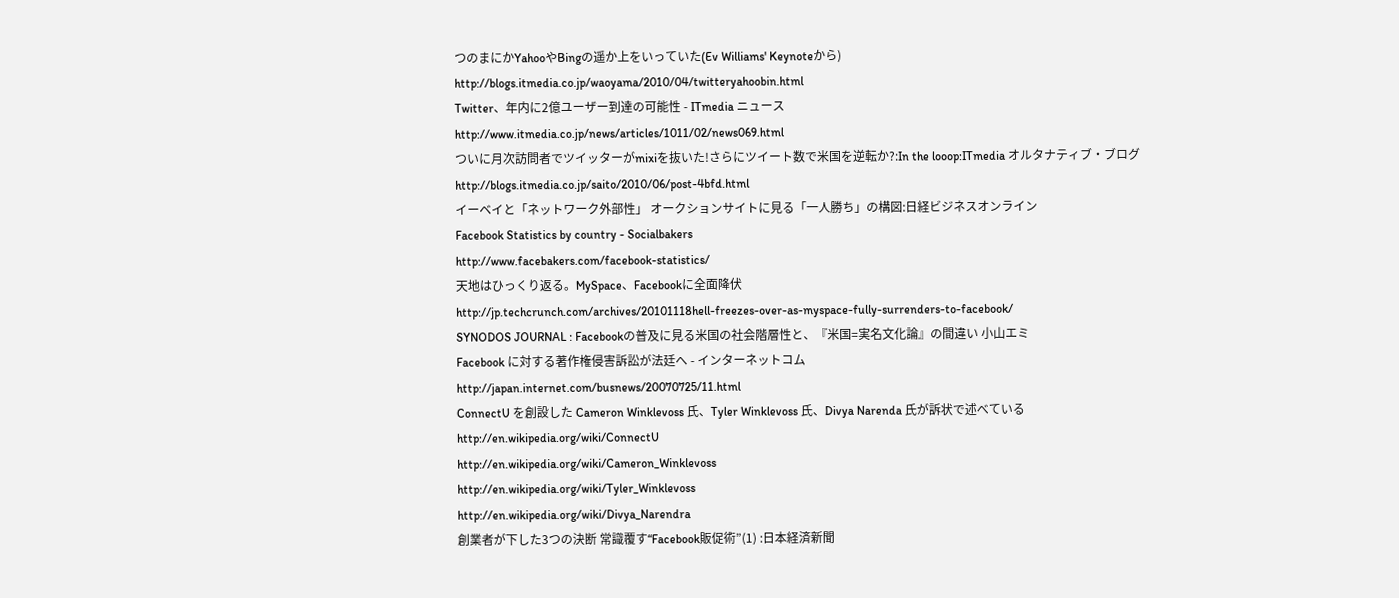つのまにかYahooやBingの遥か上をいっていた(Ev Williams' Keynoteから)
http://blogs.itmedia.co.jp/waoyama/2010/04/twitteryahoobin.html
Twitter、年内に2億ユーザー到達の可能性 - ITmedia ニュース
http://www.itmedia.co.jp/news/articles/1011/02/news069.html
ついに月次訪問者でツイッターがmixiを抜いた!さらにツイート数で米国を逆転か?:In the looop:ITmedia オルタナティブ・ブログ
http://blogs.itmedia.co.jp/saito/2010/06/post-4bfd.html
イーベイと「ネットワーク外部性」 オークションサイトに見る「一人勝ち」の構図:日経ビジネスオンライン
Facebook Statistics by country - Socialbakers
http://www.facebakers.com/facebook-statistics/
天地はひっくり返る。MySpace、Facebookに全面降伏
http://jp.techcrunch.com/archives/20101118hell-freezes-over-as-myspace-fully-surrenders-to-facebook/
SYNODOS JOURNAL : Facebookの普及に見る米国の社会階層性と、『米国=実名文化論』の間違い 小山エミ
Facebook に対する著作権侵害訴訟が法廷へ - インターネットコム
http://japan.internet.com/busnews/20070725/11.html
ConnectU を創設した Cameron Winklevoss 氏、Tyler Winklevoss 氏、Divya Narenda 氏が訴状で述べている
http://en.wikipedia.org/wiki/ConnectU
http://en.wikipedia.org/wiki/Cameron_Winklevoss
http://en.wikipedia.org/wiki/Tyler_Winklevoss
http://en.wikipedia.org/wiki/Divya_Narendra
創業者が下した3つの決断 常識覆す“Facebook販促術”(1) :日本経済新聞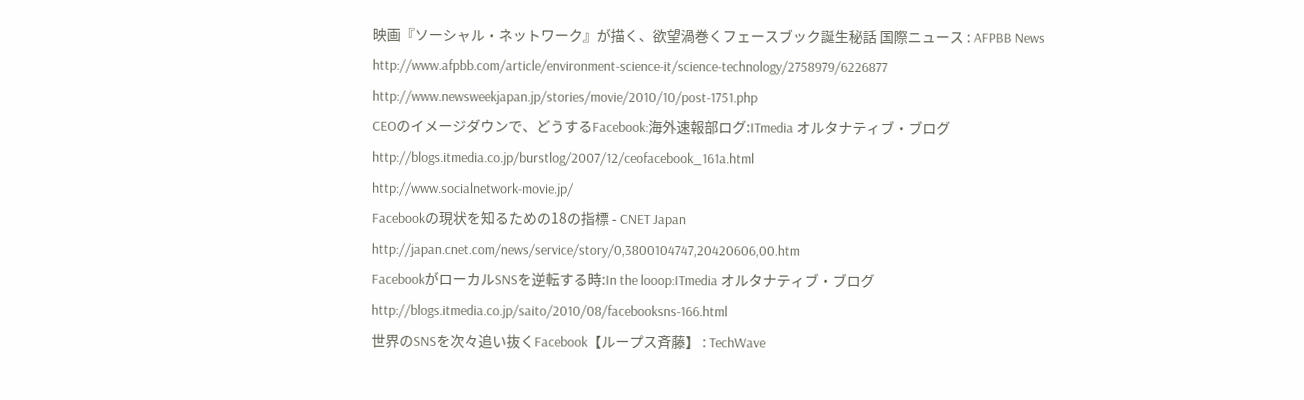映画『ソーシャル・ネットワーク』が描く、欲望渦巻くフェースブック誕生秘話 国際ニュース : AFPBB News
http://www.afpbb.com/article/environment-science-it/science-technology/2758979/6226877
http://www.newsweekjapan.jp/stories/movie/2010/10/post-1751.php
CEOのイメージダウンで、どうするFacebook:海外速報部ログ:ITmedia オルタナティブ・ブログ
http://blogs.itmedia.co.jp/burstlog/2007/12/ceofacebook_161a.html
http://www.socialnetwork-movie.jp/
Facebookの現状を知るための18の指標 - CNET Japan
http://japan.cnet.com/news/service/story/0,3800104747,20420606,00.htm
FacebookがローカルSNSを逆転する時:In the looop:ITmedia オルタナティブ・ブログ
http://blogs.itmedia.co.jp/saito/2010/08/facebooksns-166.html
世界のSNSを次々追い抜くFacebook【ループス斉藤】 : TechWave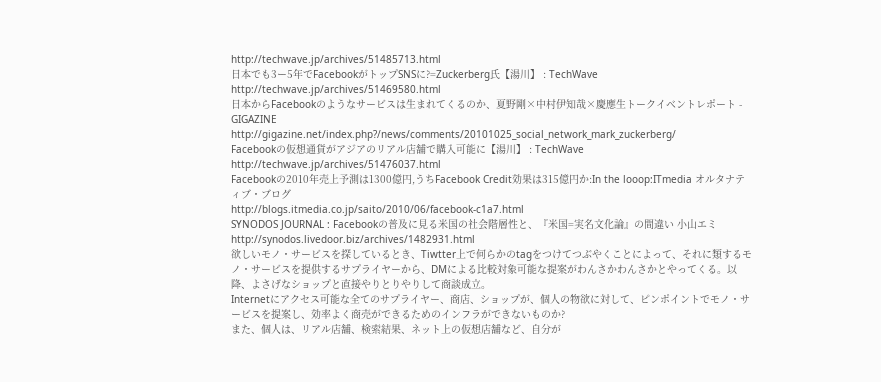http://techwave.jp/archives/51485713.html
日本でも3ー5年でFacebookがトップSNSに?=Zuckerberg氏【湯川】 : TechWave
http://techwave.jp/archives/51469580.html
日本からFacebookのようなサービスは生まれてくるのか、夏野剛×中村伊知哉×慶應生トークイベントレポート - GIGAZINE
http://gigazine.net/index.php?/news/comments/20101025_social_network_mark_zuckerberg/
Facebookの仮想通貨がアジアのリアル店舗で購入可能に【湯川】 : TechWave
http://techwave.jp/archives/51476037.html
Facebookの2010年売上予測は1300億円,うちFacebook Credit効果は315億円か:In the looop:ITmedia オルタナティブ・ブログ
http://blogs.itmedia.co.jp/saito/2010/06/facebook-c1a7.html
SYNODOS JOURNAL : Facebookの普及に見る米国の社会階層性と、『米国=実名文化論』の間違い 小山エミ
http://synodos.livedoor.biz/archives/1482931.html
欲しいモノ・サービスを探しているとき、Tiwtter上で何らかのtagをつけてつぶやくことによって、それに類するモノ・サービスを提供するサプライヤーから、DMによる比較対象可能な提案がわんさかわんさかとやってくる。以降、よさげなショップと直接やりとりやりして商談成立。
Internetにアクセス可能な全てのサプライヤー、商店、ショップが、個人の物欲に対して、ピンポイントでモノ・サービスを提案し、効率よく商売ができるためのインフラができないものか?
また、個人は、リアル店舗、検索結果、ネット上の仮想店舗など、自分が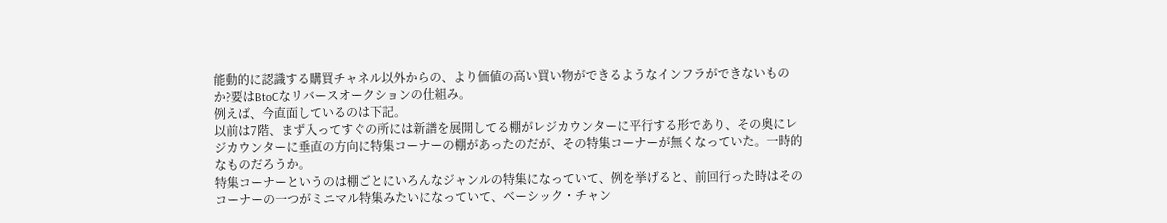能動的に認識する購買チャネル以外からの、より価値の高い買い物ができるようなインフラができないものか?要はBtoCなリバースオークションの仕組み。
例えば、今直面しているのは下記。
以前は7階、まず入ってすぐの所には新譜を展開してる棚がレジカウンターに平行する形であり、その奥にレジカウンターに垂直の方向に特集コーナーの棚があったのだが、その特集コーナーが無くなっていた。一時的なものだろうか。
特集コーナーというのは棚ごとにいろんなジャンルの特集になっていて、例を挙げると、前回行った時はそのコーナーの一つがミニマル特集みたいになっていて、ベーシック・チャン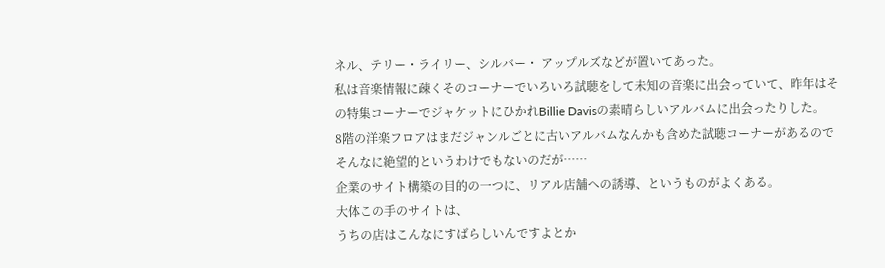ネル、テリー・ライリー、シルバー・ アップルズなどが置いてあった。
私は音楽情報に疎くそのコーナーでいろいろ試聴をして未知の音楽に出会っていて、昨年はその特集コーナーでジャケットにひかれBillie Davisの素晴らしいアルバムに出会ったりした。
8階の洋楽フロアはまだジャンルごとに古いアルバムなんかも含めた試聴コーナーがあるのでそんなに絶望的というわけでもないのだが……
企業のサイト構築の目的の一つに、リアル店舗への誘導、というものがよくある。
大体この手のサイトは、
うちの店はこんなにすばらしいんですよとか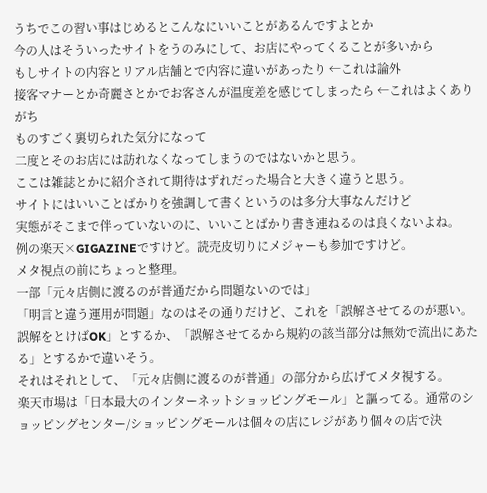うちでこの習い事はじめるとこんなにいいことがあるんですよとか
今の人はそういったサイトをうのみにして、お店にやってくることが多いから
もしサイトの内容とリアル店舗とで内容に違いがあったり ←これは論外
接客マナーとか奇麗さとかでお客さんが温度差を感じてしまったら ←これはよくありがち
ものすごく裏切られた気分になって
二度とそのお店には訪れなくなってしまうのではないかと思う。
ここは雑誌とかに紹介されて期待はずれだった場合と大きく違うと思う。
サイトにはいいことばかりを強調して書くというのは多分大事なんだけど
実態がそこまで伴っていないのに、いいことばかり書き連ねるのは良くないよね。
例の楽天×GIGAZINEですけど。読売皮切りにメジャーも参加ですけど。
メタ視点の前にちょっと整理。
一部「元々店側に渡るのが普通だから問題ないのでは」
「明言と違う運用が問題」なのはその通りだけど、これを「誤解させてるのが悪い。誤解をとけばOK」とするか、「誤解させてるから規約の該当部分は無効で流出にあたる」とするかで違いそう。
それはそれとして、「元々店側に渡るのが普通」の部分から広げてメタ視する。
楽天市場は「日本最大のインターネットショッピングモール」と謳ってる。通常のショッピングセンター/ショッピングモールは個々の店にレジがあり個々の店で決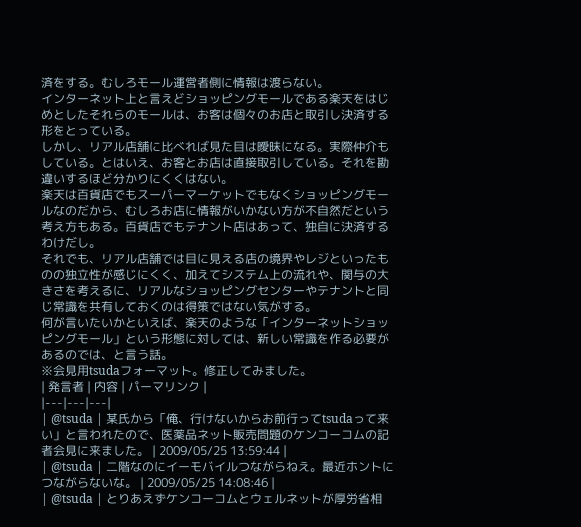済をする。むしろモール運営者側に情報は渡らない。
インターネット上と言えどショッピングモールである楽天をはじめとしたそれらのモールは、お客は個々のお店と取引し決済する形をとっている。
しかし、リアル店舗に比べれば見た目は曖昧になる。実際仲介もしている。とはいえ、お客とお店は直接取引している。それを勘違いするほど分かりにくくはない。
楽天は百貨店でもスーパーマーケットでもなくショッピングモールなのだから、むしろお店に情報がいかない方が不自然だという考え方もある。百貨店でもテナント店はあって、独自に決済するわけだし。
それでも、リアル店舗では目に見える店の境界やレジといったものの独立性が感じにくく、加えてシステム上の流れや、関与の大きさを考えるに、リアルなショッピングセンターやテナントと同じ常識を共有しておくのは得策ではない気がする。
何が言いたいかといえば、楽天のような「インターネットショッピングモール」という形態に対しては、新しい常識を作る必要があるのでは、と言う話。
※会見用tsudaフォーマット。修正してみました。
| 発言者 | 内容 | パーマリンク |
|---|---|---|
| @tsuda | 某氏から「俺、行けないからお前行ってtsudaって来い」と言われたので、医薬品ネット販売問題のケンコーコムの記者会見に来ました。 | 2009/05/25 13:59:44 |
| @tsuda | 二階なのにイーモバイルつながらねえ。最近ホントにつながらないな。 | 2009/05/25 14:08:46 |
| @tsuda | とりあえずケンコーコムとウェルネットが厚労省相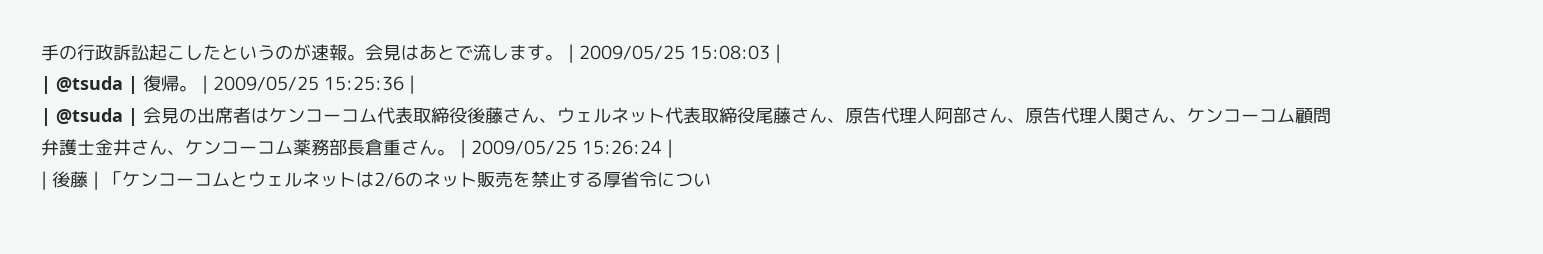手の行政訴訟起こしたというのが速報。会見はあとで流します。 | 2009/05/25 15:08:03 |
| @tsuda | 復帰。 | 2009/05/25 15:25:36 |
| @tsuda | 会見の出席者はケンコーコム代表取締役後藤さん、ウェルネット代表取締役尾藤さん、原告代理人阿部さん、原告代理人関さん、ケンコーコム顧問弁護士金井さん、ケンコーコム薬務部長倉重さん。 | 2009/05/25 15:26:24 |
| 後藤 | 「ケンコーコムとウェルネットは2/6のネット販売を禁止する厚省令につい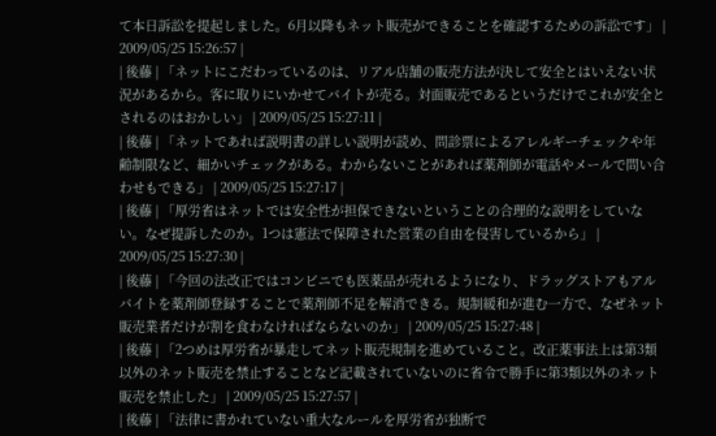て本日訴訟を提起しました。6月以降もネット販売ができることを確認するための訴訟です」 | 2009/05/25 15:26:57 |
| 後藤 | 「ネットにこだわっているのは、リアル店舗の販売方法が決して安全とはいえない状況があるから。客に取りにいかせてバイトが売る。対面販売であるというだけでこれが安全とされるのはおかしい」 | 2009/05/25 15:27:11 |
| 後藤 | 「ネットであれば説明書の詳しい説明が読め、問診票によるアレルギーチェックや年齢制限など、細かいチェックがある。わからないことがあれば薬剤師が電話やメールで問い合わせもできる」 | 2009/05/25 15:27:17 |
| 後藤 | 「厚労省はネットでは安全性が担保できないということの合理的な説明をしていない。なぜ提訴したのか。1つは憲法で保障された営業の自由を侵害しているから」 | 2009/05/25 15:27:30 |
| 後藤 | 「今回の法改正ではコンビニでも医薬品が売れるようになり、ドラッグストアもアルバイトを薬剤師登録することで薬剤師不足を解消できる。規制緩和が進む一方で、なぜネット販売業者だけが割を食わなければならないのか」 | 2009/05/25 15:27:48 |
| 後藤 | 「2つめは厚労省が暴走してネット販売規制を進めていること。改正薬事法上は第3類以外のネット販売を禁止することなど記載されていないのに省令で勝手に第3類以外のネット販売を禁止した」 | 2009/05/25 15:27:57 |
| 後藤 | 「法律に書かれていない重大なルールを厚労省が独断で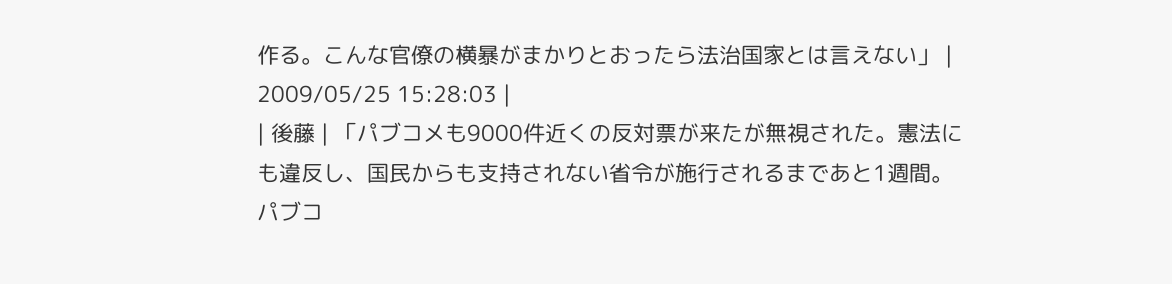作る。こんな官僚の横暴がまかりとおったら法治国家とは言えない」 | 2009/05/25 15:28:03 |
| 後藤 | 「パブコメも9000件近くの反対票が来たが無視された。憲法にも違反し、国民からも支持されない省令が施行されるまであと1週間。パブコ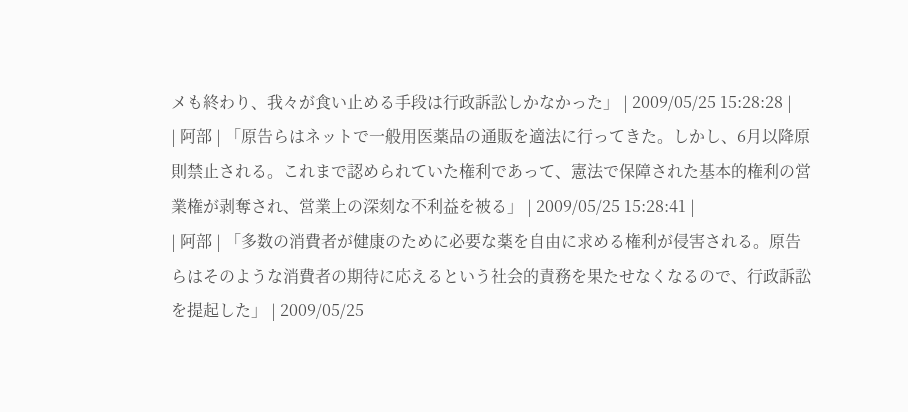メも終わり、我々が食い止める手段は行政訴訟しかなかった」 | 2009/05/25 15:28:28 |
| 阿部 | 「原告らはネットで一般用医薬品の通販を適法に行ってきた。しかし、6月以降原則禁止される。これまで認められていた権利であって、憲法で保障された基本的権利の営業権が剥奪され、営業上の深刻な不利益を被る」 | 2009/05/25 15:28:41 |
| 阿部 | 「多数の消費者が健康のために必要な薬を自由に求める権利が侵害される。原告らはそのような消費者の期待に応えるという社会的責務を果たせなくなるので、行政訴訟を提起した」 | 2009/05/25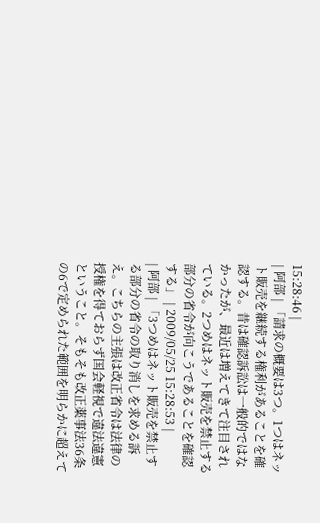15:28:46 |
| 阿部 | 「請求の概要は3つ。1つはネット販売を継続する権利があることを確認する。昔は確認訴訟は一般的ではなかったが、最近は増えてきて注目されている。2つめはネット販売を禁止する部分の省令が向こうであることを確認する」 | 2009/05/25 15:28:53 |
| 阿部 | 「3つめはネット販売を禁止する部分の省令の取り消しを求める訴え。こちらの主張は改正省令は法律の授権を得ておらず国会軽視で違法違憲ということ。そもそも改正薬事法36条の6で定められた範囲を明らかに超えて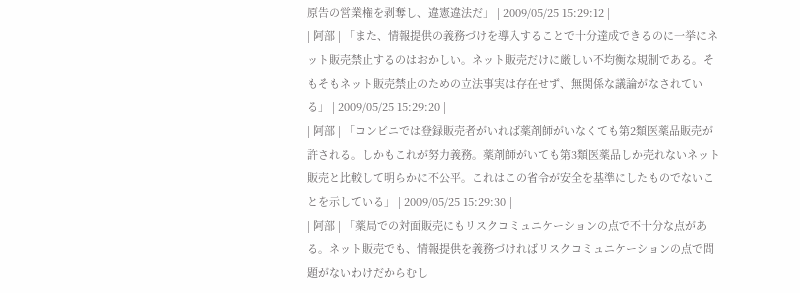原告の営業権を剥奪し、違憲違法だ」 | 2009/05/25 15:29:12 |
| 阿部 | 「また、情報提供の義務づけを導入することで十分達成できるのに一挙にネット販売禁止するのはおかしい。ネット販売だけに厳しい不均衡な規制である。そもそもネット販売禁止のための立法事実は存在せず、無関係な議論がなされている」 | 2009/05/25 15:29:20 |
| 阿部 | 「コンビニでは登録販売者がいれば薬剤師がいなくても第2類医薬品販売が許される。しかもこれが努力義務。薬剤師がいても第3類医薬品しか売れないネット販売と比較して明らかに不公平。これはこの省令が安全を基準にしたものでないことを示している」 | 2009/05/25 15:29:30 |
| 阿部 | 「薬局での対面販売にもリスクコミュニケーションの点で不十分な点がある。ネット販売でも、情報提供を義務づければリスクコミュニケーションの点で問題がないわけだからむし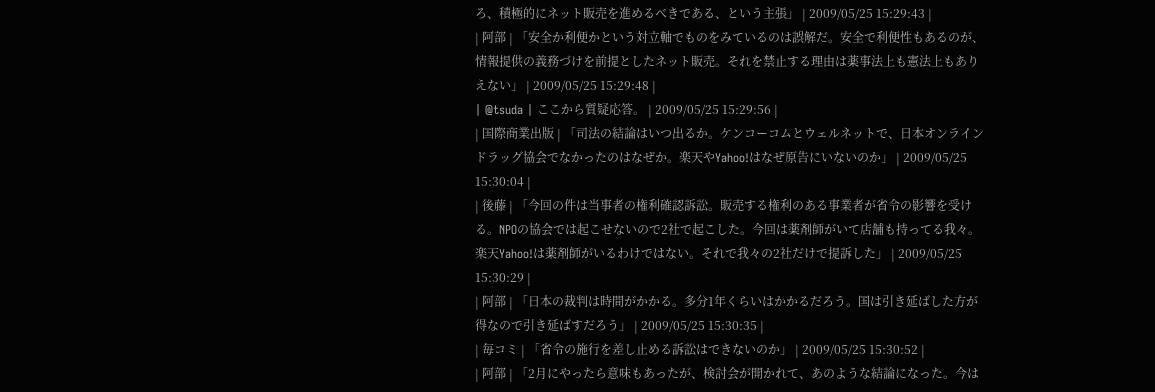ろ、積極的にネット販売を進めるべきである、という主張」 | 2009/05/25 15:29:43 |
| 阿部 | 「安全か利便かという対立軸でものをみているのは誤解だ。安全で利便性もあるのが、情報提供の義務づけを前提としたネット販売。それを禁止する理由は薬事法上も憲法上もありえない」 | 2009/05/25 15:29:48 |
| @tsuda | ここから質疑応答。 | 2009/05/25 15:29:56 |
| 国際商業出版 | 「司法の結論はいつ出るか。ケンコーコムとウェルネットで、日本オンラインドラッグ協会でなかったのはなぜか。楽天やYahoo!はなぜ原告にいないのか」 | 2009/05/25 15:30:04 |
| 後藤 | 「今回の件は当事者の権利確認訴訟。販売する権利のある事業者が省令の影響を受ける。NPOの協会では起こせないので2社で起こした。今回は薬剤師がいて店舗も持ってる我々。楽天Yahoo!は薬剤師がいるわけではない。それで我々の2社だけで提訴した」 | 2009/05/25 15:30:29 |
| 阿部 | 「日本の裁判は時間がかかる。多分1年くらいはかかるだろう。国は引き延ばした方が得なので引き延ばすだろう」 | 2009/05/25 15:30:35 |
| 毎コミ | 「省令の施行を差し止める訴訟はできないのか」 | 2009/05/25 15:30:52 |
| 阿部 | 「2月にやったら意味もあったが、検討会が開かれて、あのような結論になった。今は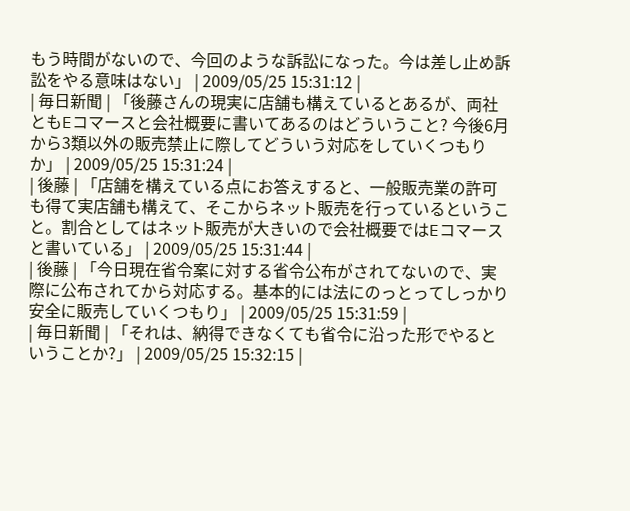もう時間がないので、今回のような訴訟になった。今は差し止め訴訟をやる意味はない」 | 2009/05/25 15:31:12 |
| 毎日新聞 | 「後藤さんの現実に店舗も構えているとあるが、両社ともEコマースと会社概要に書いてあるのはどういうこと? 今後6月から3類以外の販売禁止に際してどういう対応をしていくつもりか」 | 2009/05/25 15:31:24 |
| 後藤 | 「店舗を構えている点にお答えすると、一般販売業の許可も得て実店舗も構えて、そこからネット販売を行っているということ。割合としてはネット販売が大きいので会社概要ではEコマースと書いている」 | 2009/05/25 15:31:44 |
| 後藤 | 「今日現在省令案に対する省令公布がされてないので、実際に公布されてから対応する。基本的には法にのっとってしっかり安全に販売していくつもり」 | 2009/05/25 15:31:59 |
| 毎日新聞 | 「それは、納得できなくても省令に沿った形でやるということか?」 | 2009/05/25 15:32:15 |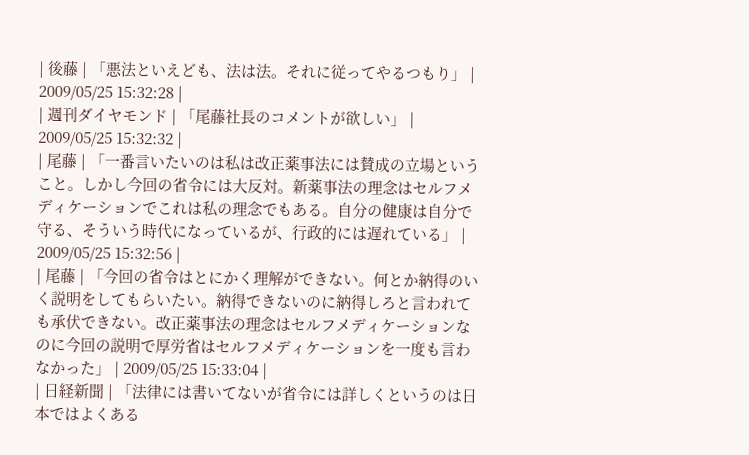| 後藤 | 「悪法といえども、法は法。それに従ってやるつもり」 | 2009/05/25 15:32:28 |
| 週刊ダイヤモンド | 「尾藤社長のコメントが欲しい」 | 2009/05/25 15:32:32 |
| 尾藤 | 「一番言いたいのは私は改正薬事法には賛成の立場ということ。しかし今回の省令には大反対。新薬事法の理念はセルフメディケーションでこれは私の理念でもある。自分の健康は自分で守る、そういう時代になっているが、行政的には遅れている」 | 2009/05/25 15:32:56 |
| 尾藤 | 「今回の省令はとにかく理解ができない。何とか納得のいく説明をしてもらいたい。納得できないのに納得しろと言われても承伏できない。改正薬事法の理念はセルフメディケーションなのに今回の説明で厚労省はセルフメディケーションを一度も言わなかった」 | 2009/05/25 15:33:04 |
| 日経新聞 | 「法律には書いてないが省令には詳しくというのは日本ではよくある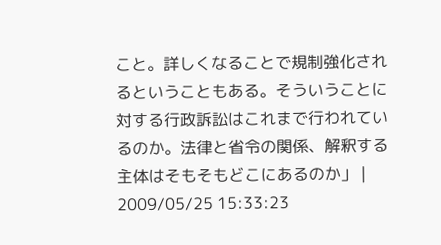こと。詳しくなることで規制強化されるということもある。そういうことに対する行政訴訟はこれまで行われているのか。法律と省令の関係、解釈する主体はそもそもどこにあるのか」 | 2009/05/25 15:33:23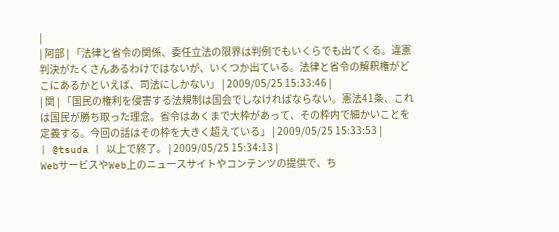|
| 阿部 | 「法律と省令の関係、委任立法の限界は判例でもいくらでも出てくる。違憲判決がたくさんあるわけではないが、いくつか出ている。法律と省令の解釈権がどこにあるかといえば、司法にしかない」 | 2009/05/25 15:33:46 |
| 関 | 「国民の権利を侵害する法規制は国会でしなければならない。憲法41条、これは国民が勝ち取った理念。省令はあくまで大枠があって、その枠内で細かいことを定義する。今回の話はその枠を大きく超えている」 | 2009/05/25 15:33:53 |
| @tsuda | 以上で終了。 | 2009/05/25 15:34:13 |
WebサービスやWeb上のニュースサイトやコンテンツの提供で、ち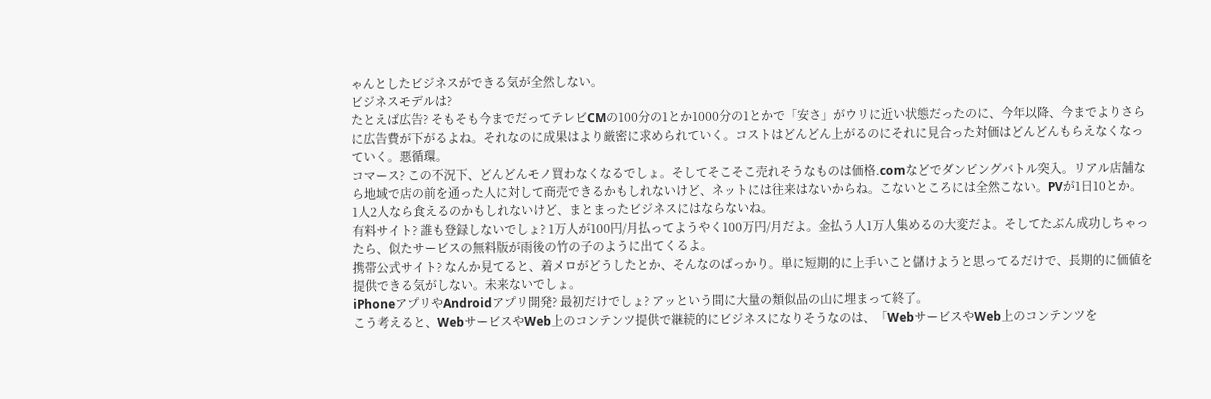ゃんとしたビジネスができる気が全然しない。
ビジネスモデルは?
たとえば広告? そもそも今までだってテレビCMの100分の1とか1000分の1とかで「安さ」がウリに近い状態だったのに、今年以降、今までよりさらに広告費が下がるよね。それなのに成果はより厳密に求められていく。コストはどんどん上がるのにそれに見合った対価はどんどんもらえなくなっていく。悪循環。
コマース? この不況下、どんどんモノ買わなくなるでしょ。そしてそこそこ売れそうなものは価格.comなどでダンピングバトル突入。リアル店舗なら地域で店の前を通った人に対して商売できるかもしれないけど、ネットには往来はないからね。こないところには全然こない。PVが1日10とか。
1人2人なら食えるのかもしれないけど、まとまったビジネスにはならないね。
有料サイト? 誰も登録しないでしょ? 1万人が100円/月払ってようやく100万円/月だよ。金払う人1万人集めるの大変だよ。そしてたぶん成功しちゃったら、似たサービスの無料版が雨後の竹の子のように出てくるよ。
携帯公式サイト? なんか見てると、着メロがどうしたとか、そんなのばっかり。単に短期的に上手いこと儲けようと思ってるだけで、長期的に価値を提供できる気がしない。未来ないでしょ。
iPhoneアプリやAndroidアプリ開発? 最初だけでしょ? アッという間に大量の類似品の山に埋まって終了。
こう考えると、WebサービスやWeb上のコンテンツ提供で継続的にビジネスになりそうなのは、「WebサービスやWeb上のコンテンツを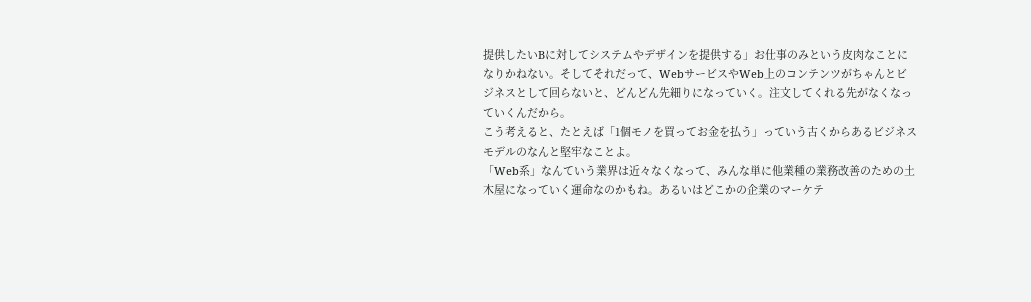提供したいBに対してシステムやデザインを提供する」お仕事のみという皮肉なことになりかねない。そしてそれだって、WebサービスやWeb上のコンテンツがちゃんとビジネスとして回らないと、どんどん先細りになっていく。注文してくれる先がなくなっていくんだから。
こう考えると、たとえば「1個モノを買ってお金を払う」っていう古くからあるビジネスモデルのなんと堅牢なことよ。
「Web系」なんていう業界は近々なくなって、みんな単に他業種の業務改善のための土木屋になっていく運命なのかもね。あるいはどこかの企業のマーケテ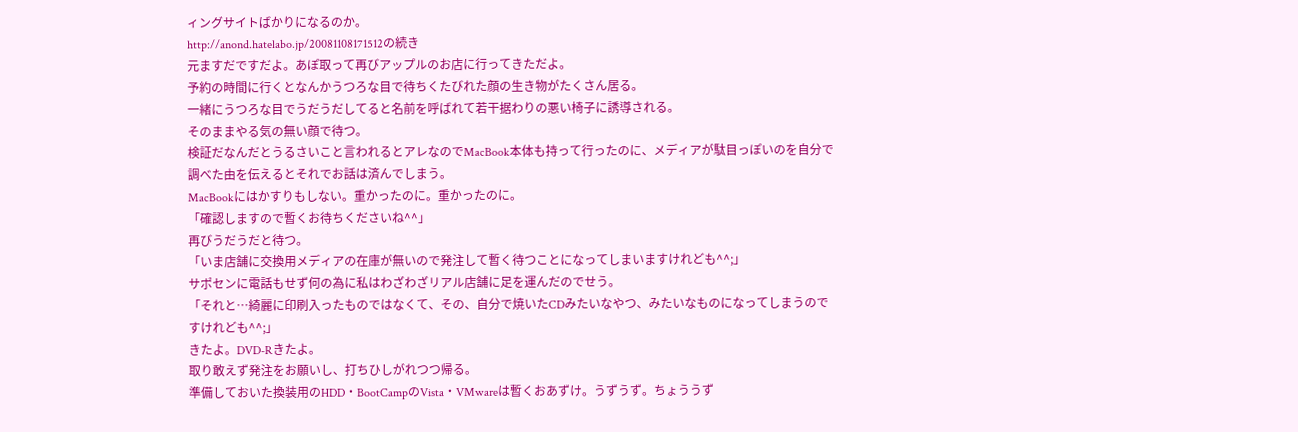ィングサイトばかりになるのか。
http://anond.hatelabo.jp/20081108171512の続き
元ますだですだよ。あぽ取って再びアップルのお店に行ってきただよ。
予約の時間に行くとなんかうつろな目で待ちくたびれた顔の生き物がたくさん居る。
一緒にうつろな目でうだうだしてると名前を呼ばれて若干据わりの悪い椅子に誘導される。
そのままやる気の無い顔で待つ。
検証だなんだとうるさいこと言われるとアレなのでMacBook本体も持って行ったのに、メディアが駄目っぽいのを自分で調べた由を伝えるとそれでお話は済んでしまう。
MacBookにはかすりもしない。重かったのに。重かったのに。
「確認しますので暫くお待ちくださいね^^」
再びうだうだと待つ。
「いま店舗に交換用メディアの在庫が無いので発注して暫く待つことになってしまいますけれども^^;」
サポセンに電話もせず何の為に私はわざわざリアル店舗に足を運んだのでせう。
「それと…綺麗に印刷入ったものではなくて、その、自分で焼いたCDみたいなやつ、みたいなものになってしまうのですけれども^^;」
きたよ。DVD-Rきたよ。
取り敢えず発注をお願いし、打ちひしがれつつ帰る。
準備しておいた換装用のHDD・BootCampのVista・VMwareは暫くおあずけ。うずうず。ちょううず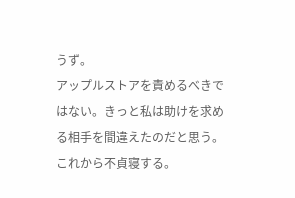うず。
アップルストアを責めるべきではない。きっと私は助けを求める相手を間違えたのだと思う。
これから不貞寝する。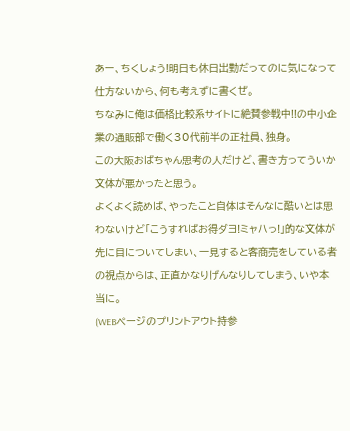あー、ちくしょう!明日も休日出勤だってのに気になって仕方ないから、何も考えずに書くぜ。
ちなみに俺は価格比較系サイトに絶賛参戦中!!の中小企業の通販部で働く30代前半の正社員、独身。
この大阪おばちゃん思考の人だけど、書き方ってういか文体が悪かったと思う。
よくよく読めば、やったこと自体はそんなに酷いとは思わないけど「こうすればお得ダヨ!ミャハっ!」的な文体が先に目についてしまい、一見すると客商売をしている者の視点からは、正直かなりげんなりしてしまう、いや本当に。
(WEBページのプリントアウト持参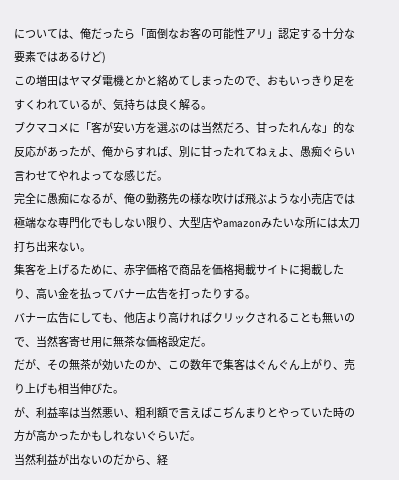については、俺だったら「面倒なお客の可能性アリ」認定する十分な要素ではあるけど)
この増田はヤマダ電機とかと絡めてしまったので、おもいっきり足をすくわれているが、気持ちは良く解る。
ブクマコメに「客が安い方を選ぶのは当然だろ、甘ったれんな」的な反応があったが、俺からすれば、別に甘ったれてねぇよ、愚痴ぐらい言わせてやれよってな感じだ。
完全に愚痴になるが、俺の勤務先の様な吹けば飛ぶような小売店では極端なな専門化でもしない限り、大型店やamazonみたいな所には太刀打ち出来ない。
集客を上げるために、赤字価格で商品を価格掲載サイトに掲載したり、高い金を払ってバナー広告を打ったりする。
バナー広告にしても、他店より高ければクリックされることも無いので、当然客寄せ用に無茶な価格設定だ。
だが、その無茶が効いたのか、この数年で集客はぐんぐん上がり、売り上げも相当伸びた。
が、利益率は当然悪い、粗利額で言えばこぢんまりとやっていた時の方が高かったかもしれないぐらいだ。
当然利益が出ないのだから、経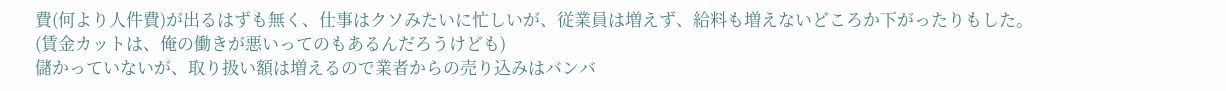費(何より人件費)が出るはずも無く、仕事はクソみたいに忙しいが、従業員は増えず、給料も増えないどころか下がったりもした。
(賃金カットは、俺の働きが悪いってのもあるんだろうけども)
儲かっていないが、取り扱い額は増えるので業者からの売り込みはバンバ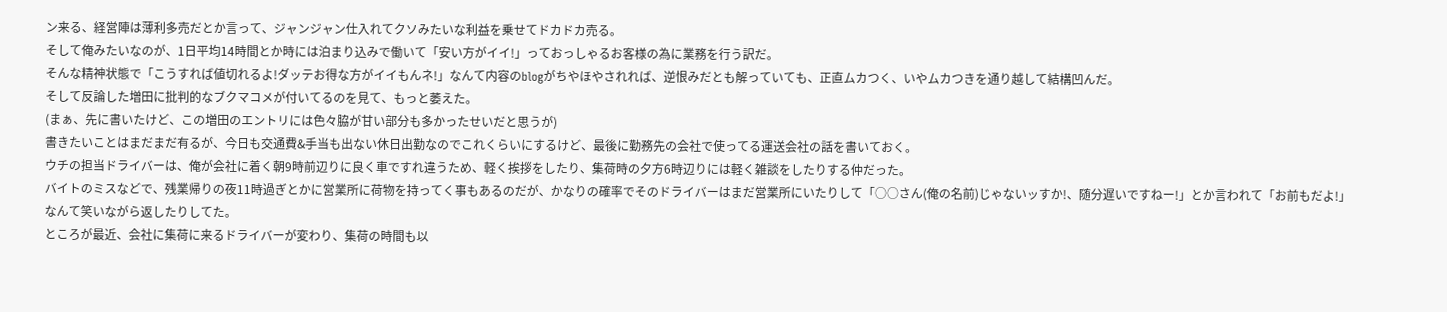ン来る、経営陣は薄利多売だとか言って、ジャンジャン仕入れてクソみたいな利益を乗せてドカドカ売る。
そして俺みたいなのが、1日平均14時間とか時には泊まり込みで働いて「安い方がイイ!」っておっしゃるお客様の為に業務を行う訳だ。
そんな精神状態で「こうすれば値切れるよ!ダッテお得な方がイイもんネ!」なんて内容のblogがちやほやされれば、逆恨みだとも解っていても、正直ムカつく、いやムカつきを通り越して結構凹んだ。
そして反論した増田に批判的なブクマコメが付いてるのを見て、もっと萎えた。
(まぁ、先に書いたけど、この増田のエントリには色々脇が甘い部分も多かったせいだと思うが)
書きたいことはまだまだ有るが、今日も交通費&手当も出ない休日出勤なのでこれくらいにするけど、最後に勤務先の会社で使ってる運送会社の話を書いておく。
ウチの担当ドライバーは、俺が会社に着く朝9時前辺りに良く車ですれ違うため、軽く挨拶をしたり、集荷時の夕方6時辺りには軽く雑談をしたりする仲だった。
バイトのミスなどで、残業帰りの夜11時過ぎとかに営業所に荷物を持ってく事もあるのだが、かなりの確率でそのドライバーはまだ営業所にいたりして「○○さん(俺の名前)じゃないッすか!、随分遅いですねー!」とか言われて「お前もだよ!」なんて笑いながら返したりしてた。
ところが最近、会社に集荷に来るドライバーが変わり、集荷の時間も以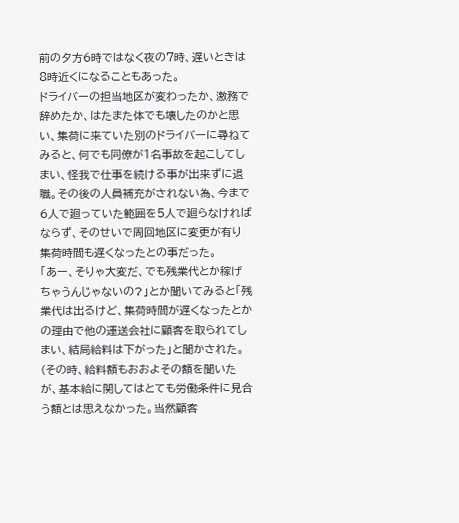前の夕方6時ではなく夜の7時、遅いときは8時近くになることもあった。
ドライバーの担当地区が変わったか、激務で辞めたか、はたまた体でも壊したのかと思い、集荷に来ていた別のドライバーに尋ねてみると、何でも同僚が1名事故を起こしてしまい、怪我で仕事を続ける事が出来ずに退職。その後の人員補充がされない為、今まで6人で廻っていた範囲を5人で廻らなければならず、そのせいで周回地区に変更が有り集荷時間も遅くなったとの事だった。
「あー、そりゃ大変だ、でも残業代とか稼げちゃうんじゃないの?」とか聞いてみると「残業代は出るけど、集荷時間が遅くなったとかの理由で他の運送会社に顧客を取られてしまい、結局給料は下がった」と聞かされた。
(その時、給料額もおおよその額を聞いたが、基本給に関してはとても労働条件に見合う額とは思えなかった。当然顧客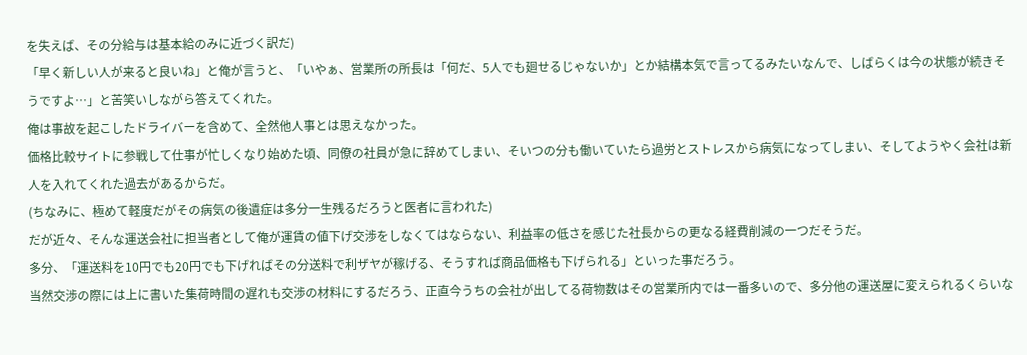を失えば、その分給与は基本給のみに近づく訳だ)
「早く新しい人が来ると良いね」と俺が言うと、「いやぁ、営業所の所長は「何だ、5人でも廻せるじゃないか」とか結構本気で言ってるみたいなんで、しばらくは今の状態が続きそうですよ…」と苦笑いしながら答えてくれた。
俺は事故を起こしたドライバーを含めて、全然他人事とは思えなかった。
価格比較サイトに参戦して仕事が忙しくなり始めた頃、同僚の社員が急に辞めてしまい、そいつの分も働いていたら過労とストレスから病気になってしまい、そしてようやく会社は新人を入れてくれた過去があるからだ。
(ちなみに、極めて軽度だがその病気の後遺症は多分一生残るだろうと医者に言われた)
だが近々、そんな運送会社に担当者として俺が運賃の値下げ交渉をしなくてはならない、利益率の低さを感じた社長からの更なる経費削減の一つだそうだ。
多分、「運送料を10円でも20円でも下げればその分送料で利ザヤが稼げる、そうすれば商品価格も下げられる」といった事だろう。
当然交渉の際には上に書いた集荷時間の遅れも交渉の材料にするだろう、正直今うちの会社が出してる荷物数はその営業所内では一番多いので、多分他の運送屋に変えられるくらいな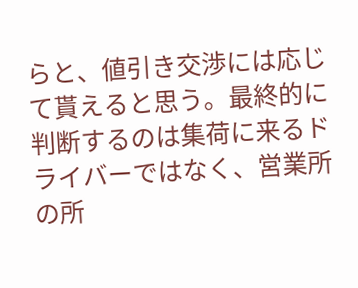らと、値引き交渉には応じて貰えると思う。最終的に判断するのは集荷に来るドライバーではなく、営業所の所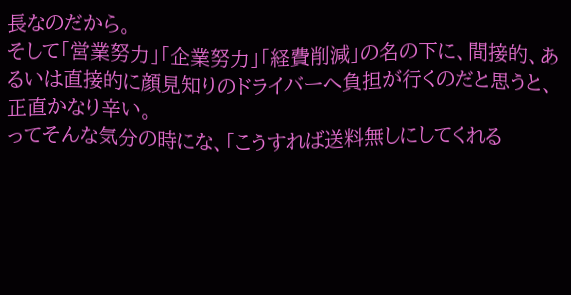長なのだから。
そして「営業努力」「企業努力」「経費削減」の名の下に、間接的、あるいは直接的に顔見知りのドライバーへ負担が行くのだと思うと、正直かなり辛い。
ってそんな気分の時にな、「こうすれば送料無しにしてくれる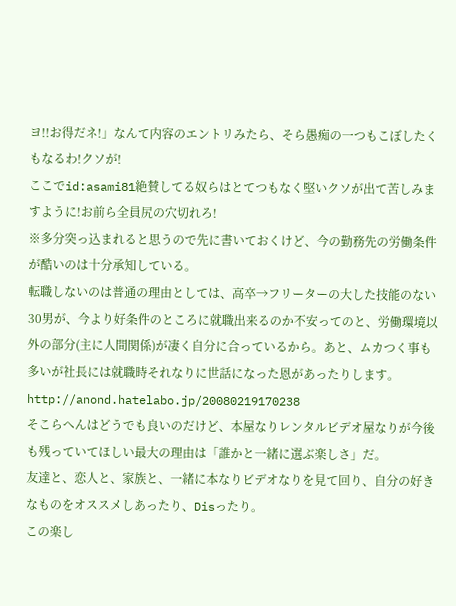ヨ!!お得だネ!」なんて内容のエントリみたら、そら愚痴の一つもこぼしたくもなるわ!クソが!
ここでid:asami81絶賛してる奴らはとてつもなく堅いクソが出て苦しみますように!お前ら全員尻の穴切れろ!
※多分突っ込まれると思うので先に書いておくけど、今の勤務先の労働条件が酷いのは十分承知している。
転職しないのは普通の理由としては、高卒→フリーターの大した技能のない30男が、今より好条件のところに就職出来るのか不安ってのと、労働環境以外の部分(主に人間関係)が凄く自分に合っているから。あと、ムカつく事も多いが社長には就職時それなりに世話になった恩があったりします。
http://anond.hatelabo.jp/20080219170238
そこらへんはどうでも良いのだけど、本屋なりレンタルビデオ屋なりが今後も残っていてほしい最大の理由は「誰かと一緒に選ぶ楽しさ」だ。
友達と、恋人と、家族と、一緒に本なりビデオなりを見て回り、自分の好きなものをオススメしあったり、Disったり。
この楽し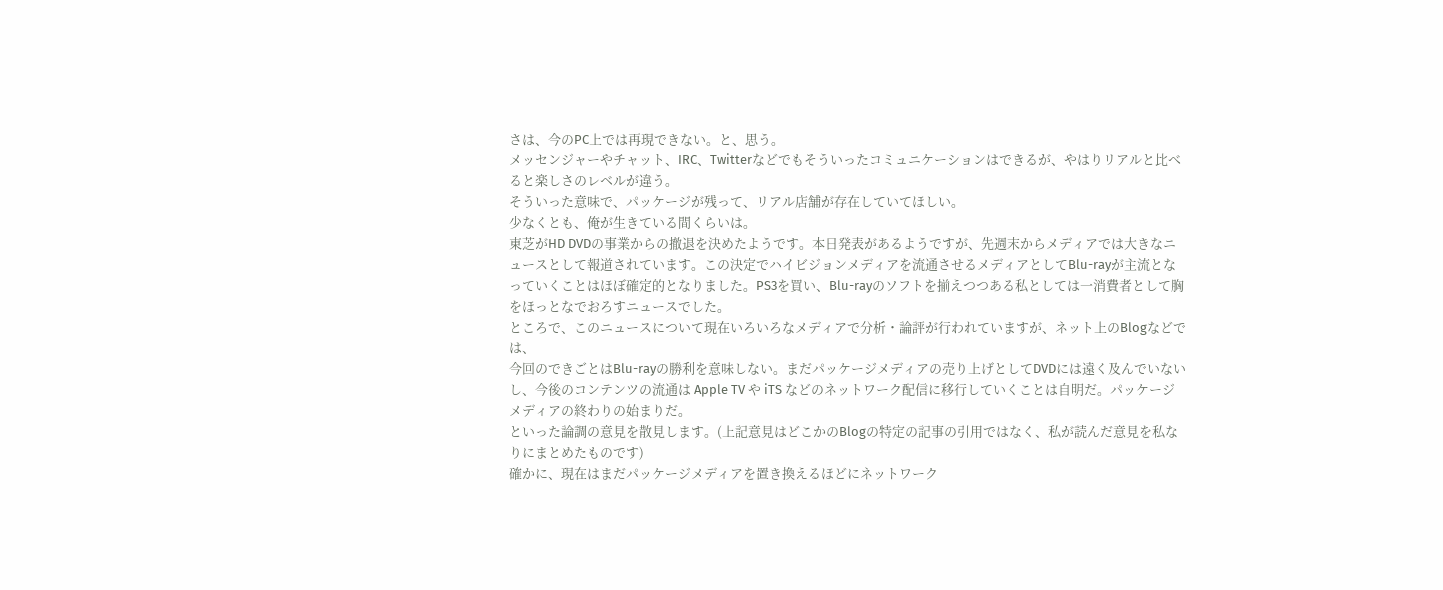さは、今のPC上では再現できない。と、思う。
メッセンジャーやチャット、IRC、Twitterなどでもそういったコミュニケーションはできるが、やはりリアルと比べると楽しさのレベルが違う。
そういった意味で、パッケージが残って、リアル店舗が存在していてほしい。
少なくとも、俺が生きている間くらいは。
東芝がHD DVDの事業からの撤退を決めたようです。本日発表があるようですが、先週末からメディアでは大きなニュースとして報道されています。この決定でハイビジョンメディアを流通させるメディアとしてBlu-rayが主流となっていくことはほぼ確定的となりました。PS3を買い、Blu-rayのソフトを揃えつつある私としては一消費者として胸をほっとなでおろすニュースでした。
ところで、このニュースについて現在いろいろなメディアで分析・論評が行われていますが、ネット上のBlogなどでは、
今回のできごとはBlu-rayの勝利を意味しない。まだパッケージメディアの売り上げとしてDVDには遠く及んでいないし、今後のコンテンツの流通は Apple TV や iTS などのネットワーク配信に移行していくことは自明だ。パッケージメディアの終わりの始まりだ。
といった論調の意見を散見します。(上記意見はどこかのBlogの特定の記事の引用ではなく、私が読んだ意見を私なりにまとめたものです)
確かに、現在はまだパッケージメディアを置き換えるほどにネットワーク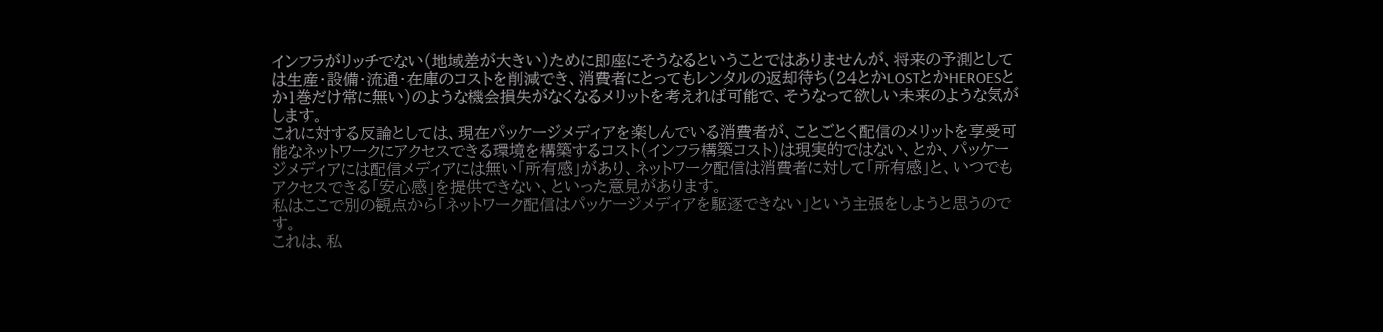インフラがリッチでない(地域差が大きい)ために即座にそうなるということではありませんが、将来の予測としては生産・設備・流通・在庫のコストを削減でき、消費者にとってもレンタルの返却待ち(24とかLOSTとかHEROESとか1巻だけ常に無い)のような機会損失がなくなるメリットを考えれば可能で、そうなって欲しい未来のような気がします。
これに対する反論としては、現在パッケージメディアを楽しんでいる消費者が、ことごとく配信のメリットを享受可能なネットワークにアクセスできる環境を構築するコスト(インフラ構築コスト)は現実的ではない、とか、パッケージメディアには配信メディアには無い「所有感」があり、ネットワーク配信は消費者に対して「所有感」と、いつでもアクセスできる「安心感」を提供できない、といった意見があります。
私はここで別の観点から「ネットワーク配信はパッケージメディアを駆逐できない」という主張をしようと思うのです。
これは、私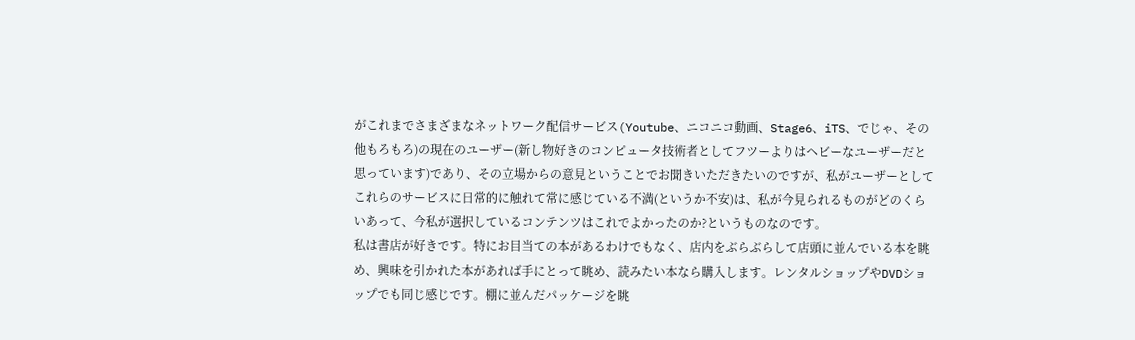がこれまでさまざまなネットワーク配信サービス(Youtube、ニコニコ動画、Stage6、iTS、でじゃ、その他もろもろ)の現在のユーザー(新し物好きのコンピュータ技術者としてフツーよりはヘビーなユーザーだと思っています)であり、その立場からの意見ということでお聞きいただきたいのですが、私がユーザーとしてこれらのサービスに日常的に触れて常に感じている不満(というか不安)は、私が今見られるものがどのくらいあって、今私が選択しているコンテンツはこれでよかったのか?というものなのです。
私は書店が好きです。特にお目当ての本があるわけでもなく、店内をぶらぶらして店頭に並んでいる本を眺め、興味を引かれた本があれば手にとって眺め、読みたい本なら購入します。レンタルショップやDVDショップでも同じ感じです。棚に並んだパッケージを眺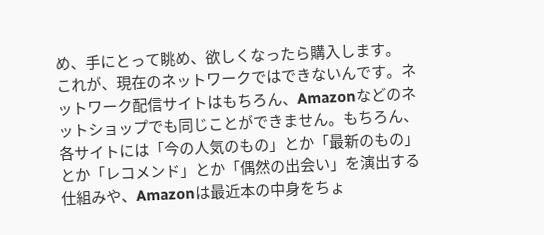め、手にとって眺め、欲しくなったら購入します。
これが、現在のネットワークではできないんです。ネットワーク配信サイトはもちろん、Amazonなどのネットショップでも同じことができません。もちろん、各サイトには「今の人気のもの」とか「最新のもの」とか「レコメンド」とか「偶然の出会い」を演出する仕組みや、Amazonは最近本の中身をちょ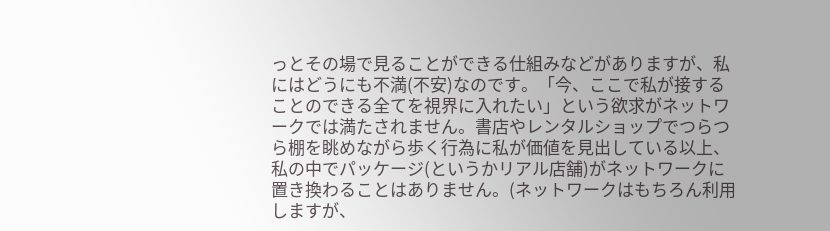っとその場で見ることができる仕組みなどがありますが、私にはどうにも不満(不安)なのです。「今、ここで私が接することのできる全てを視界に入れたい」という欲求がネットワークでは満たされません。書店やレンタルショップでつらつら棚を眺めながら歩く行為に私が価値を見出している以上、私の中でパッケージ(というかリアル店舗)がネットワークに置き換わることはありません。(ネットワークはもちろん利用しますが、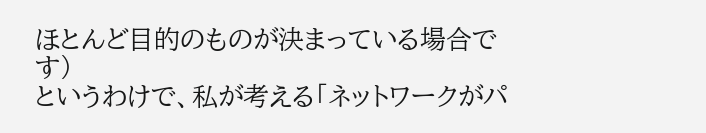ほとんど目的のものが決まっている場合です)
というわけで、私が考える「ネットワークがパ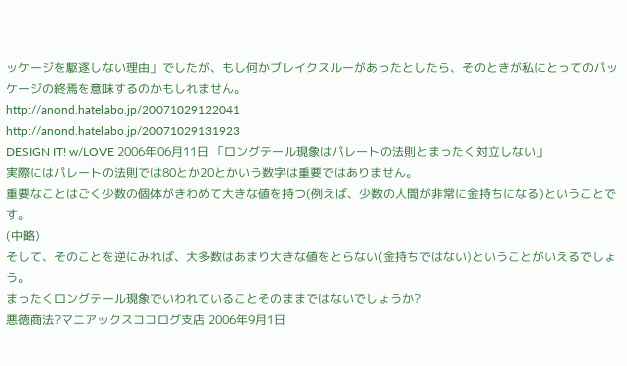ッケージを駆逐しない理由」でしたが、もし何かブレイクスルーがあったとしたら、そのときが私にとってのパッケージの終焉を意味するのかもしれません。
http://anond.hatelabo.jp/20071029122041
http://anond.hatelabo.jp/20071029131923
DESIGN IT! w/LOVE 2006年06月11日 「ロングテール現象はパレートの法則とまったく対立しない」
実際にはパレートの法則では80とか20とかいう数字は重要ではありません。
重要なことはごく少数の個体がきわめて大きな値を持つ(例えば、少数の人間が非常に金持ちになる)ということです。
(中略)
そして、そのことを逆にみれば、大多数はあまり大きな値をとらない(金持ちではない)ということがいえるでしょう。
まったくロングテール現象でいわれていることそのままではないでしょうか?
悪徳商法?マニアックスココログ支店 2006年9月1日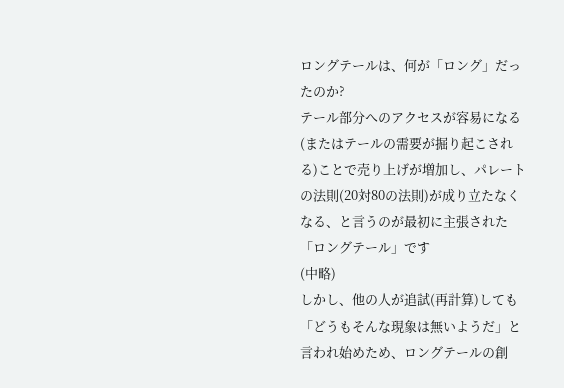ロングテールは、何が「ロング」だったのか?
テール部分へのアクセスが容易になる(またはテールの需要が掘り起こされる)ことで売り上げが増加し、パレートの法則(20対80の法則)が成り立たなくなる、と言うのが最初に主張された「ロングテール」です
(中略)
しかし、他の人が追試(再計算)しても「どうもそんな現象は無いようだ」と言われ始めため、ロングテールの創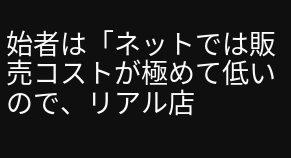始者は「ネットでは販売コストが極めて低いので、リアル店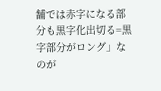舗では赤字になる部分も黒字化出切る=黒字部分がロング」なのが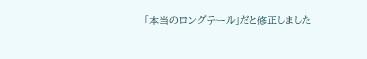「本当のロングテール」だと修正しました